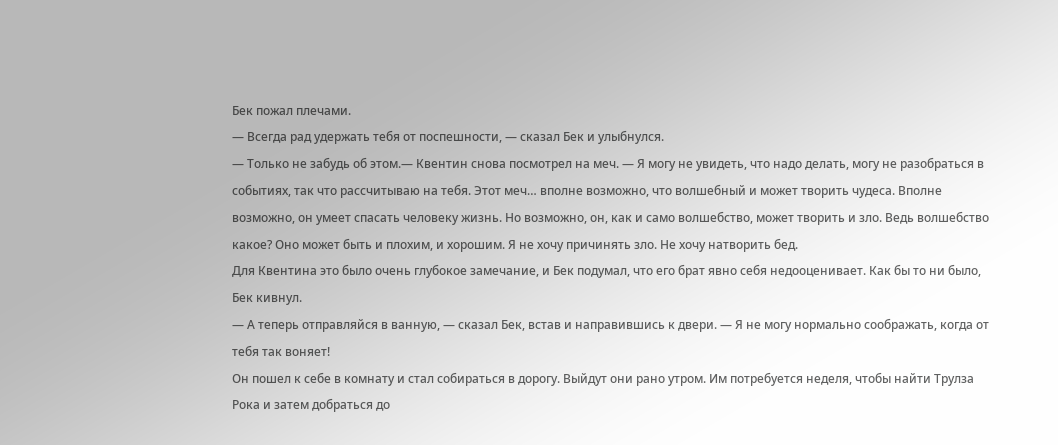Бек пожал плечами.
— Всегда рад удержать тебя от поспешности, — сказал Бек и улыбнулся.
— Только не забудь об этом.— Квентин снова посмотрел на меч. — Я могу не увидеть, что надо делать, могу не разобраться в событиях, так что рассчитываю на тебя. Этот меч… вполне возможно, что волшебный и может творить чудеса. Вполне возможно, он умеет спасать человеку жизнь. Но возможно, он, как и само волшебство, может творить и зло. Ведь волшебство какое? Оно может быть и плохим, и хорошим. Я не хочу причинять зло. Не хочу натворить бед.
Для Квентина это было очень глубокое замечание, и Бек подумал, что его брат явно себя недооценивает. Как бы то ни было, Бек кивнул.
— А теперь отправляйся в ванную, — сказал Бек, встав и направившись к двери. — Я не могу нормально соображать, когда от тебя так воняет!
Он пошел к себе в комнату и стал собираться в дорогу. Выйдут они рано утром. Им потребуется неделя, чтобы найти Трулза Рока и затем добраться до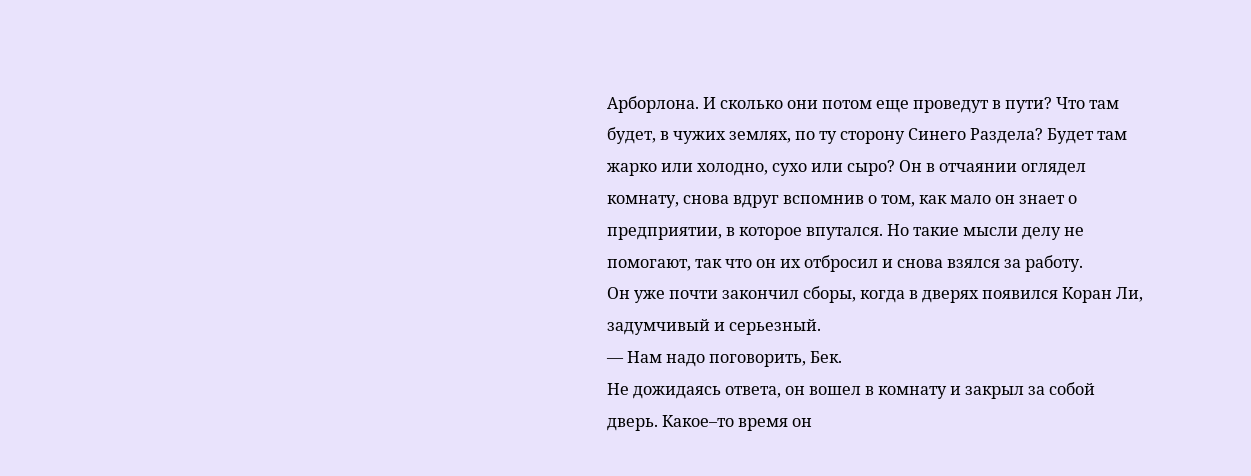Арборлона. И сколько они потом еще проведут в пути? Что там будет, в чужих землях, по ту сторону Синего Раздела? Будет там жарко или холодно, сухо или сыро? Он в отчаянии оглядел комнату, снова вдруг вспомнив о том, как мало он знает о предприятии, в которое впутался. Но такие мысли делу не помогают, так что он их отбросил и снова взялся за работу.
Он уже почти закончил сборы, когда в дверях появился Коран Ли, задумчивый и серьезный.
— Нам надо поговорить, Бек.
Не дожидаясь ответа, он вошел в комнату и закрыл за собой дверь. Какое–то время он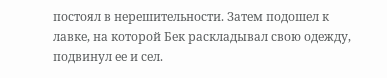постоял в нерешительности. Затем подошел к лавке, на которой Бек раскладывал свою одежду, подвинул ее и сел.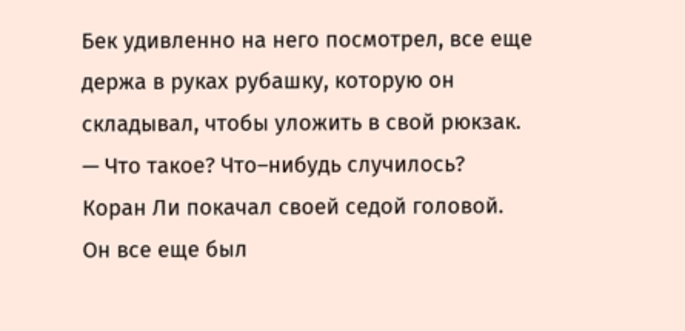Бек удивленно на него посмотрел, все еще держа в руках рубашку, которую он складывал, чтобы уложить в свой рюкзак.
— Что такое? Что–нибудь случилось?
Коран Ли покачал своей седой головой. Он все еще был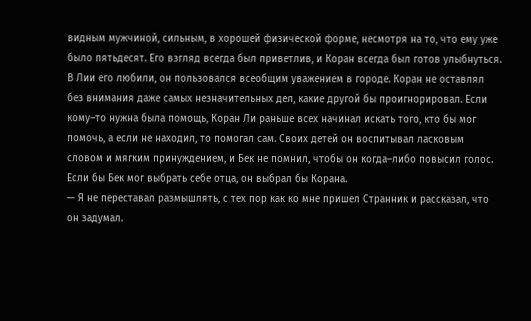видным мужчиной, сильным, в хорошей физической форме, несмотря на то, что ему уже было пятьдесят. Его взгляд всегда был приветлив, и Коран всегда был готов улыбнуться. В Лии его любили, он пользовался всеобщим уважением в городе. Коран не оставлял без внимания даже самых незначительных дел, какие другой бы проигнорировал. Если кому–то нужна была помощь, Коран Ли раньше всех начинал искать того, кто бы мог помочь, а если не находил, то помогал сам. Своих детей он воспитывал ласковым словом и мягким принуждением, и Бек не помнил, чтобы он когда–либо повысил голос. Если бы Бек мог выбрать себе отца, он выбрал бы Корана.
— Я не переставал размышлять, с тех пор как ко мне пришел Странник и рассказал, что он задумал.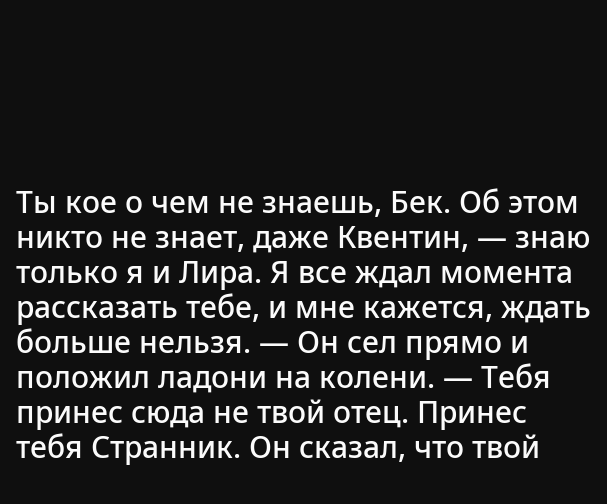Ты кое о чем не знаешь, Бек. Об этом никто не знает, даже Квентин, — знаю только я и Лира. Я все ждал момента рассказать тебе, и мне кажется, ждать больше нельзя. — Он сел прямо и положил ладони на колени. — Тебя принес сюда не твой отец. Принес тебя Странник. Он сказал, что твой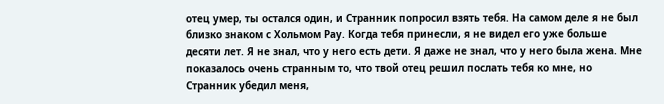отец умер, ты остался один, и Странник попросил взять тебя. На самом деле я не был близко знаком с Хольмом Рау. Когда тебя принесли, я не видел его уже больше десяти лет. Я не знал, что у него есть дети. Я даже не знал, что у него была жена. Мне показалось очень странным то, что твой отец решил послать тебя ко мне, но Странник убедил меня,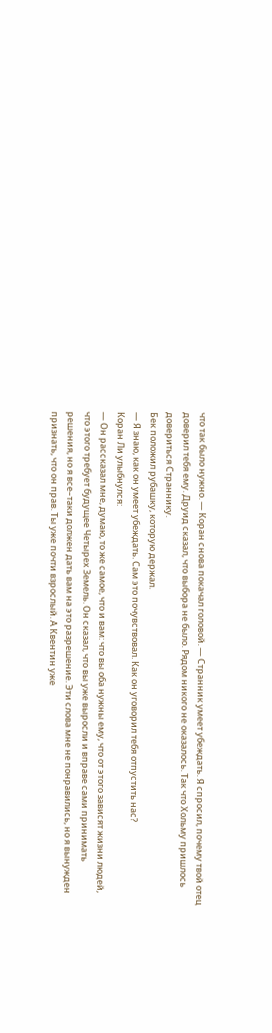что так было нужно. — Коран снова покачал головой. — Странник умеет убеждать. Я спросил, почему твой отец доверил тебя ему. Друид сказал, что выбора не было. Рядом никого не оказалось. Так что Хольму пришлось довериться Страннику.
Бек положил рубашку, которую держал.
— Я знаю, как он умеет убеждать. Сам это почувствовал. Как он уговорил тебя отпустить нас?
Коран Ли улыбнулся:
— Он рассказал мне, думаю, то же самое, что и вам: что вы оба нужны ему, что от этого зависят жизни людей, что этого требует будущее Четырех Земель. Он сказал, что вы уже выросли и вправе сами принимать решения, но я все–таки должен дать вам на это разрешение. Эти слова мне не понравились, но я вынужден признать, что он прав. Ты уже почти взрослый. А Квентин уже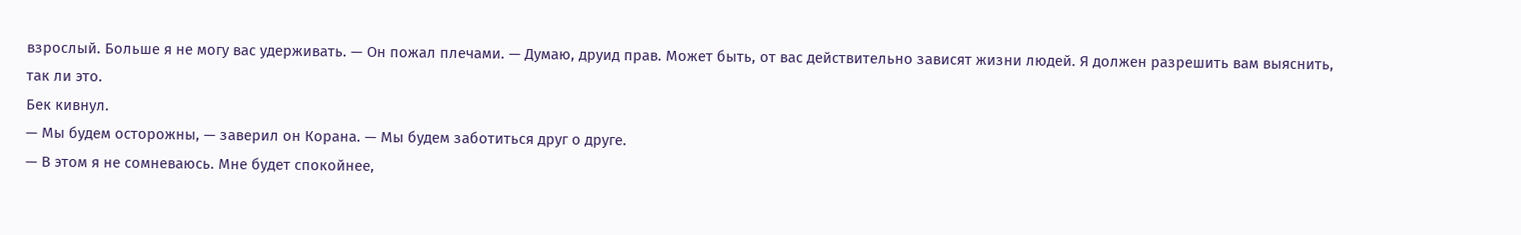взрослый. Больше я не могу вас удерживать. — Он пожал плечами. — Думаю, друид прав. Может быть, от вас действительно зависят жизни людей. Я должен разрешить вам выяснить, так ли это.
Бек кивнул.
— Мы будем осторожны, — заверил он Корана. — Мы будем заботиться друг о друге.
— В этом я не сомневаюсь. Мне будет спокойнее,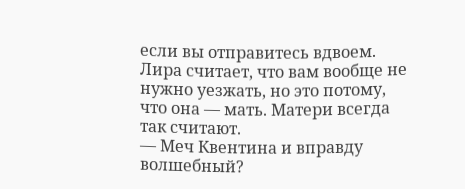если вы отправитесь вдвоем. Лира считает, что вам вообще не нужно уезжать, но это потому, что она — мать. Матери всегда так считают.
— Меч Квентина и вправду волшебный?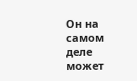Он на самом деле может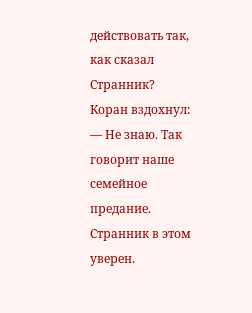действовать так, как сказал Странник?
Коран вздохнул:
— Не знаю. Так говорит наше семейное предание. Странник в этом уверен.